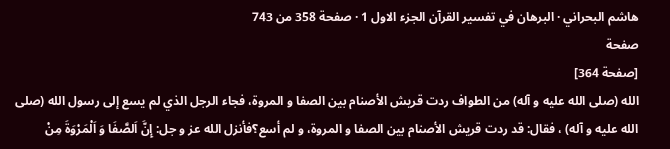هاشم البحراني · البرهان في تفسير القرآن الجزء الاول 1 · صفحة 358 من 743
صفحة
[صفحة 364]
الله (صلى الله عليه و آله) من الطواف ردت قريش الأصنام بين الصفا و المروة، فجاء الرجل الذي لم يسع إلى رسول الله (صلى الله عليه و آله) ، فقال: قد ردت قريش الأصنام بين الصفا و المروة، و لم أسع؟فأنزل الله عز و جل: إِنَّ اَلصَّفَا وَ اَلْمَرْوَةَ مِنْ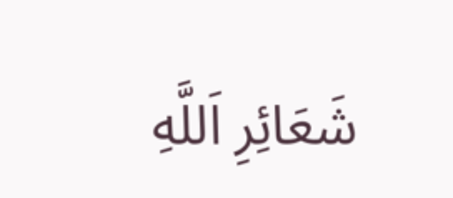شَعَائِرِ اَللَّهِ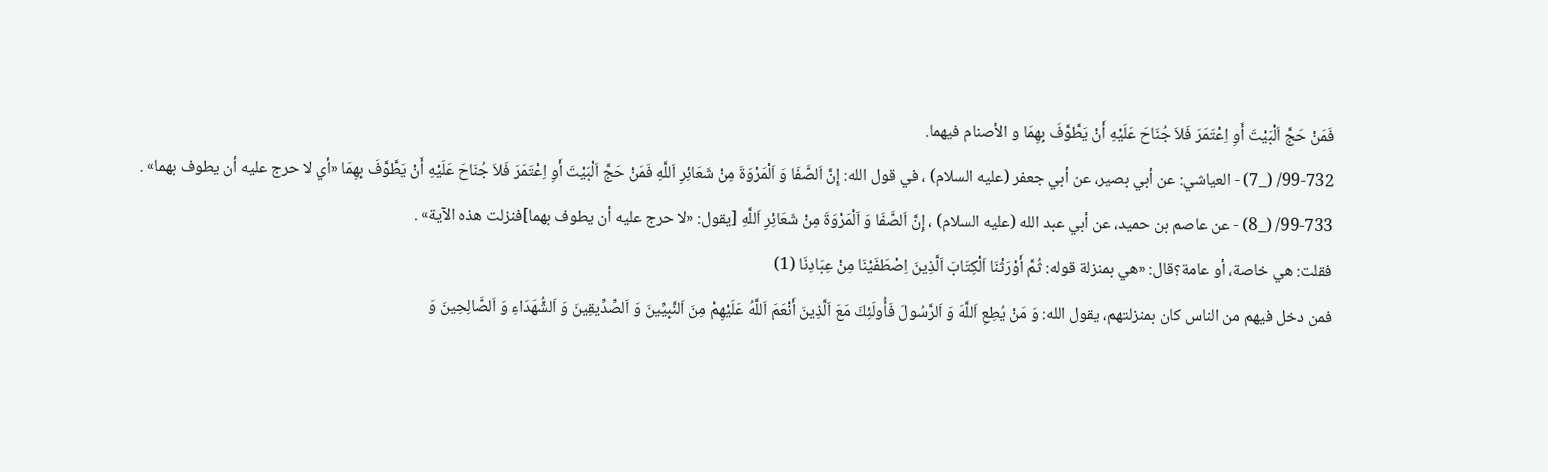فَمَنْ حَجَّ اَلْبَيْتَ أَوِ اِعْتَمَرَ فَلاَ جُنَاحَ عَلَيْهِ أَنْ يَطَّوَّفَ بِهِمَا و الأصنام فيهما.
99-732/ (_7) - العياشي: عن أبي بصير، عن أبي جعفر (عليه السلام) ، في قول الله: إِنَّ اَلصَّفَا وَ اَلْمَرْوَةَ مِنْ شَعَائِرِ اَللَّهِ فَمَنْ حَجَّ اَلْبَيْتَ أَوِ اِعْتَمَرَ فَلاَ جُنَاحَ عَلَيْهِ أَنْ يَطَّوَّفَ بِهِمَا «أي لا حرج عليه أن يطوف بهما» .
99-733/ (_8) - عن عاصم بن حميد، عن أبي عبد الله (عليه السلام) ، إِنَّ اَلصَّفَا وَ اَلْمَرْوَةَ مِنْ شَعَائِرِ اَللَّهِ [يقول: «لا حرج عليه أن يطوف بهما]فنزلت هذه الآية» .
فقلت: هي خاصة، أو عامة؟قال: «هي بمنزلة قوله: ثُمَّ أَوْرَثْنَا اَلْكِتَابَ اَلَّذِينَ اِصْطَفَيْنَا مِنْ عِبَادِنَا (1)
فمن دخل فيهم من الناس كان بمنزلتهم، يقول الله: وَ مَنْ يُطِعِ اَللَّهَ وَ اَلرَّسُولَ فَأُولَئِكَ مَعَ اَلَّذِينَ أَنْعَمَ اَللَّهُ عَلَيْهِمْ مِنَ اَلنَّبِيِّينَ وَ اَلصِّدِّيقِينَ وَ اَلشُّهَدَاءِ وَ اَلصَّالِحِينَ وَ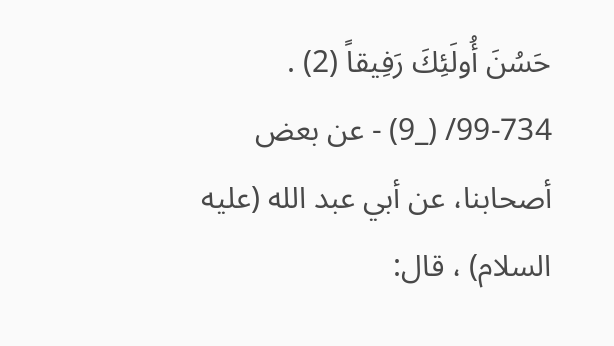حَسُنَ أُولَئِكَ رَفِيقاً (2) .
99-734/ (_9) - عن بعض أصحابنا، عن أبي عبد الله (عليه السلام) ، قال: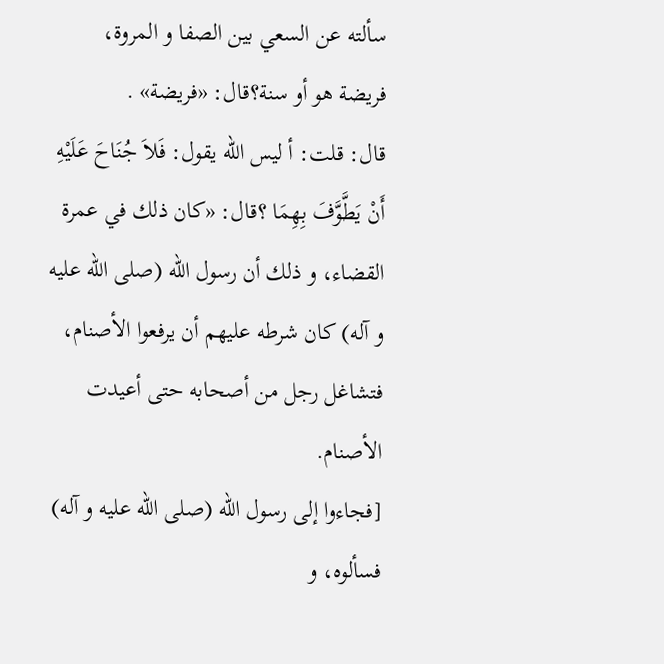سألته عن السعي بين الصفا و المروة، فريضة هو أو سنة؟قال: «فريضة» .
قال: قلت: أ ليس الله يقول: فَلاَ جُنَاحَ عَلَيْهِ أَنْ يَطَّوَّفَ بِهِمَا ؟قال: «كان ذلك في عمرة القضاء، و ذلك أن رسول الله (صلى الله عليه و آله) كان شرطه عليهم أن يرفعوا الأصنام، فتشاغل رجل من أصحابه حتى أعيدت الأصنام.
[فجاءوا إلى رسول الله (صلى الله عليه و آله) فسألوه، و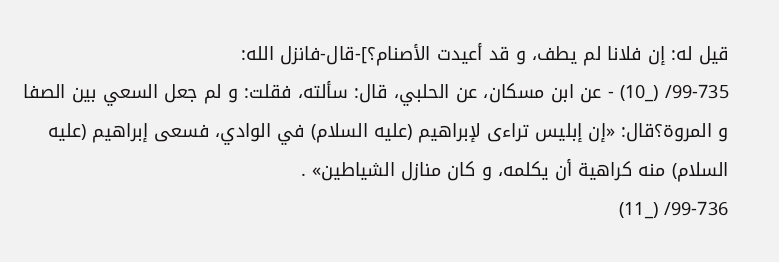قيل له: إن فلانا لم يطف، و قد أعيدت الأصنام؟]-قال-فانزل الله:
99-735/ (_10) - عن ابن مسكان، عن الحلبي، قال: سألته، فقلت: و لم جعل السعي بين الصفا و المروة؟قال: «إن إبليس تراءى لإبراهيم (عليه السلام) في الوادي، فسعى إبراهيم (عليه السلام) منه كراهية أن يكلمه، و كان منازل الشياطين» .
99-736/ (_11)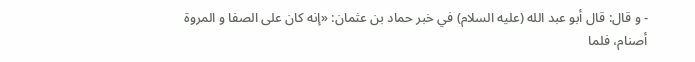- و قال: قال أبو عبد الله (عليه السلام) في خبر حماد بن عثمان: «إنه كان على الصفا و المروة أصنام، فلما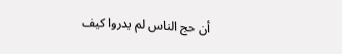أن حج الناس لم يدروا كيف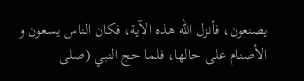يصنعون، فأنزل الله هذه الآية، فكان الناس يسعون و الأصنام على حالها، فلما حج النبي (صلى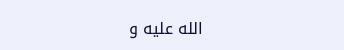الله عليه و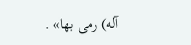آله) رمى بها» .